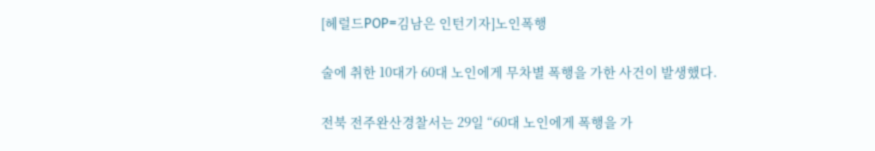[헤럴드POP=김남은 인턴기자]노인폭행

술에 취한 10대가 60대 노인에게 무차별 폭행을 가한 사건이 발생했다.

전북 전주완산경찰서는 29일 “60대 노인에게 폭행을 가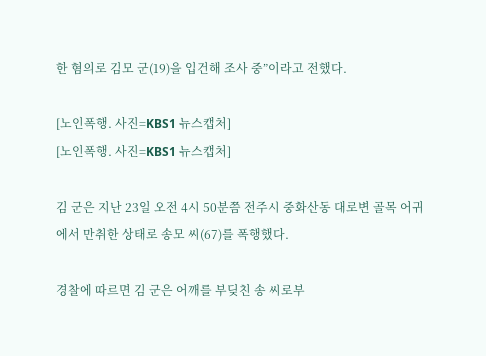한 혐의로 김모 군(19)을 입건해 조사 중”이라고 전했다.

[노인폭행. 사진=KBS1 뉴스캡처]
[노인폭행. 사진=KBS1 뉴스캡처]

김 군은 지난 23일 오전 4시 50분쯤 전주시 중화산동 대로변 골목 어귀에서 만취한 상태로 송모 씨(67)를 폭행했다.

경찰에 따르면 김 군은 어깨를 부딪친 송 씨로부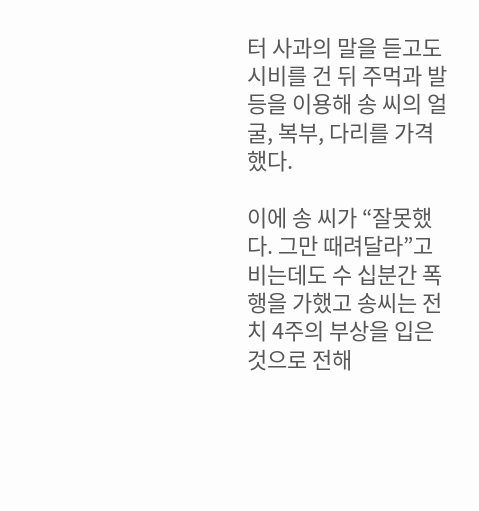터 사과의 말을 듣고도 시비를 건 뒤 주먹과 발 등을 이용해 송 씨의 얼굴, 복부, 다리를 가격했다.

이에 송 씨가 “잘못했다. 그만 때려달라”고 비는데도 수 십분간 폭행을 가했고 송씨는 전치 4주의 부상을 입은 것으로 전해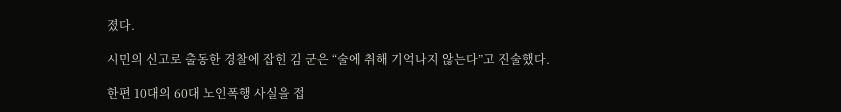졌다.

시민의 신고로 출동한 경찰에 잡힌 김 군은 “술에 취해 기억나지 않는다”고 진술했다.

한편 10대의 60대 노인폭행 사실을 접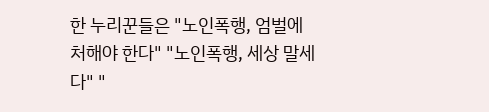한 누리꾼들은 "노인폭행, 엄벌에 처해야 한다" "노인폭행, 세상 말세다" "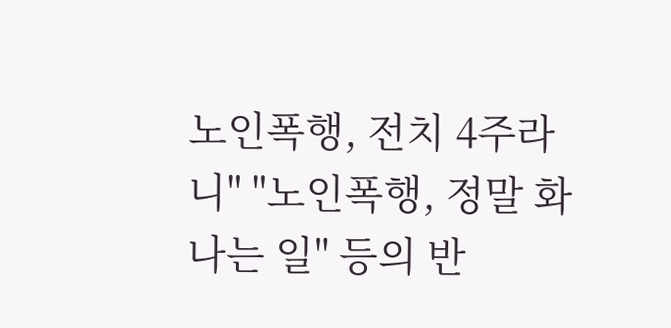노인폭행, 전치 4주라니" "노인폭행, 정말 화나는 일" 등의 반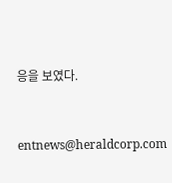응을 보였다.


entnews@heraldcorp.com